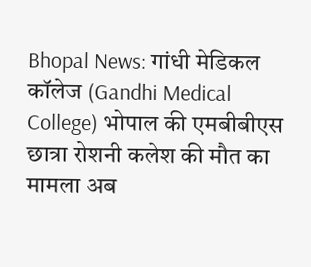Bhopal News: गांधी मेडिकल कॉलेज (Gandhi Medical College) भोपाल की एमबीबीएस छात्रा रोशनी कलेश की मौत का मामला अब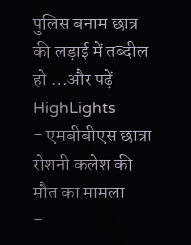पुलिस बनाम छात्र की लड़ाई में तब्दील हो …और पढ़ें
HighLights
- एमबीबीएस छात्रा रोशनी कलेश की मौत का मामला
-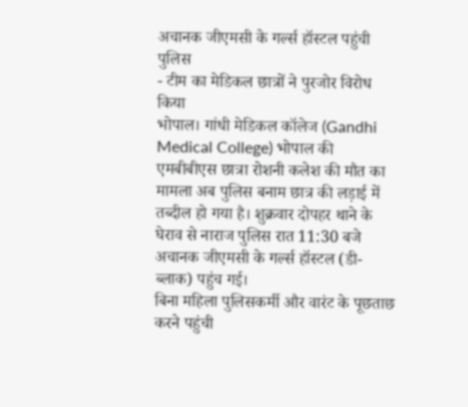अचानक जीएमसी के गर्ल्स हॉस्टल पहुंची पुलिस
- टीम का मेडिकल छात्रों ने पुरजोर विरोध किया
भोपाल। गांधी मेडिकल कॉलेज (Gandhi Medical College) भोपाल की एमबीबीएस छात्रा रोशनी कलेश की मौत का मामला अब पुलिस बनाम छात्र की लड़ाई में तब्दील हो गया है। शुक्रवार दोपहर थाने के घेराव से नाराज पुलिस रात 11:30 बजे अचानक जीएमसी के गर्ल्स हॉस्टल (डी-ब्लाक) पहुंच गई।
बिना महिला पुलिसकर्मी और वारंट के पूछताछ करने पहुंची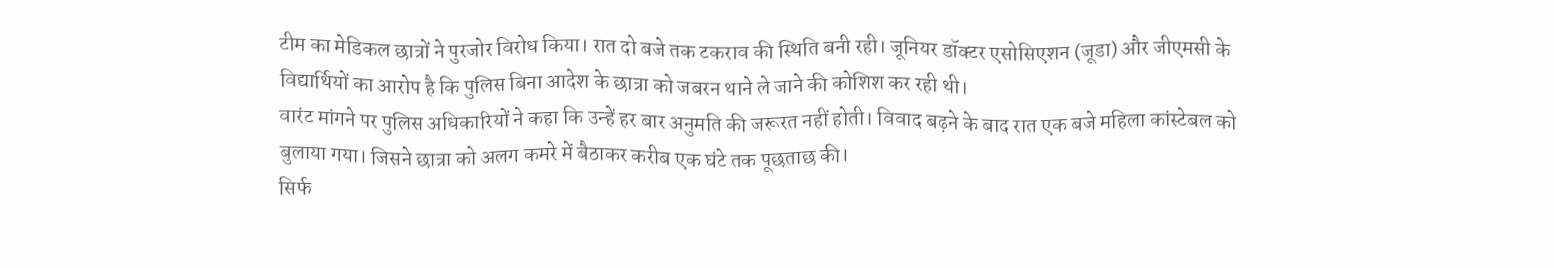टीम का मेडिकल छात्रों ने पुरजोर विरोध किया। रात दो बजे तक टकराव की स्थिति बनी रही। जूनियर डॉक्टर एसोसिएशन (जूडा) और जीएमसी के विद्यार्थियों का आरोप है कि पुलिस बिना आदेश के छात्रा को जबरन थाने ले जाने की कोशिश कर रही थी।
वारंट मांगने पर पुलिस अधिकारियों ने कहा कि उन्हें हर बार अनुमति की जरूरत नहीं होती। विवाद बढ़ने के बाद रात एक बजे महिला कांस्टेबल को बुलाया गया। जिसने छात्रा को अलग कमरे में बैठाकर करीब एक घंटे तक पूछताछ की।
सिर्फ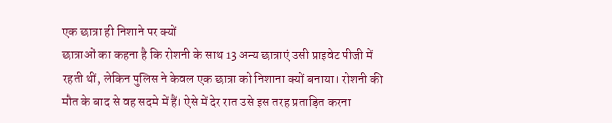एक छात्रा ही निशाने पर क्यों
छात्राओं का कहना है कि रोशनी के साथ 13 अन्य छात्राएं उसी प्राइवेट पीजी में रहती थीं, लेकिन पुलिस ने केवल एक छात्रा को निशाना क्यों बनाया। रोशनी की मौत के बाद से वह सदमे में हैं। ऐसे में देर रात उसे इस तरह प्रताड़ित करना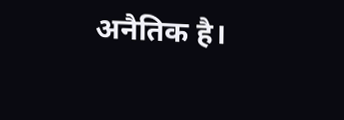अनैतिक है।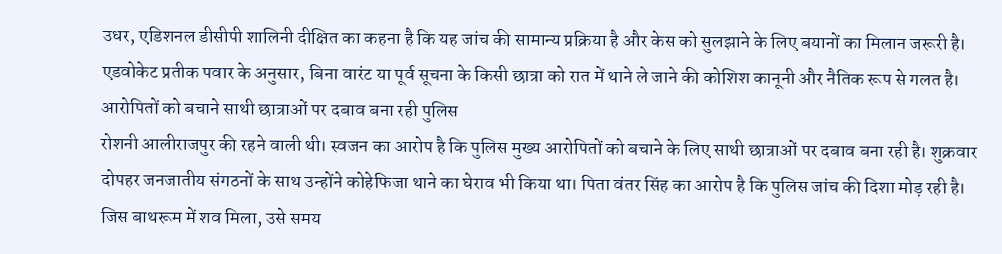उधर, एडिशनल डीसीपी शालिनी दीक्षित का कहना है कि यह जांच की सामान्य प्रक्रिया है और केस को सुलझाने के लिए बयानों का मिलान जरूरी है। एडवोकेट प्रतीक पवार के अनुसार, बिना वारंट या पूर्व सूचना के किसी छात्रा को रात में थाने ले जाने की कोशिश कानूनी और नैतिक रूप से गलत है।
आरोपितों को बचाने साथी छात्राओं पर दबाव बना रही पुलिस
रोशनी आलीराजपुर की रहने वाली थी। स्वजन का आरोप है कि पुलिस मुख्य आरोपितों को बचाने के लिए साथी छात्राओं पर दबाव बना रही है। शुक्रवार दोपहर जनजातीय संगठनों के साथ उन्होंने कोहेफिजा थाने का घेराव भी किया था। पिता वंतर सिंह का आरोप है कि पुलिस जांच की दिशा मोड़ रही है।
जिस बाथरूम में शव मिला, उसे समय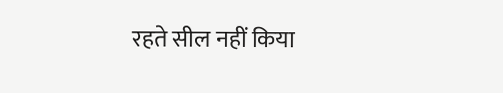रहते सील नहीं किया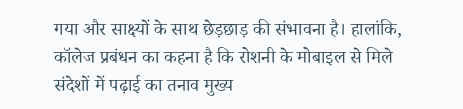गया और साक्ष्यों के साथ छेड़छाड़ की संभावना है। हालांकि, कॉलेज प्रबंधन का कहना है कि रोशनी के मोबाइल से मिले संदेशों में पढ़ाई का तनाव मुख्य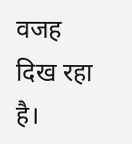वजह दिख रहा है।